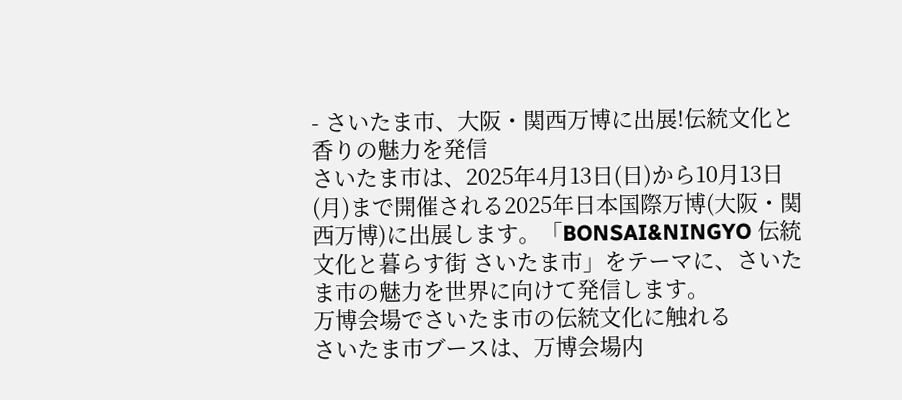- さいたま市、大阪・関西万博に出展!伝統文化と香りの魅力を発信
さいたま市は、2025年4月13日(日)から10月13日(月)まで開催される2025年日本国際万博(大阪・関西万博)に出展します。「BONSAI&NINGYO 伝統文化と暮らす街 さいたま市」をテーマに、さいたま市の魅力を世界に向けて発信します。
万博会場でさいたま市の伝統文化に触れる
さいたま市ブースは、万博会場内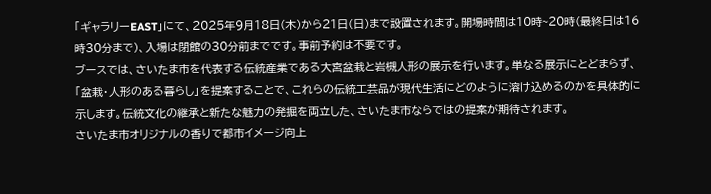「ギャラリーEAST」にて、2025年9月18日(木)から21日(日)まで設置されます。開場時間は10時~20時(最終日は16時30分まで)、入場は閉館の30分前までです。事前予約は不要です。
ブースでは、さいたま市を代表する伝統産業である大宮盆栽と岩槻人形の展示を行います。単なる展示にとどまらず、「盆栽・人形のある暮らし」を提案することで、これらの伝統工芸品が現代生活にどのように溶け込めるのかを具体的に示します。伝統文化の継承と新たな魅力の発掘を両立した、さいたま市ならではの提案が期待されます。
さいたま市オリジナルの香りで都市イメージ向上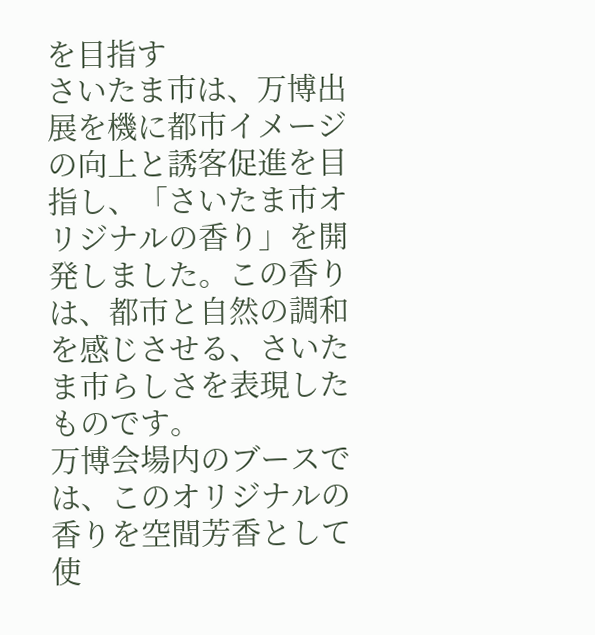を目指す
さいたま市は、万博出展を機に都市イメージの向上と誘客促進を目指し、「さいたま市オリジナルの香り」を開発しました。この香りは、都市と自然の調和を感じさせる、さいたま市らしさを表現したものです。
万博会場内のブースでは、このオリジナルの香りを空間芳香として使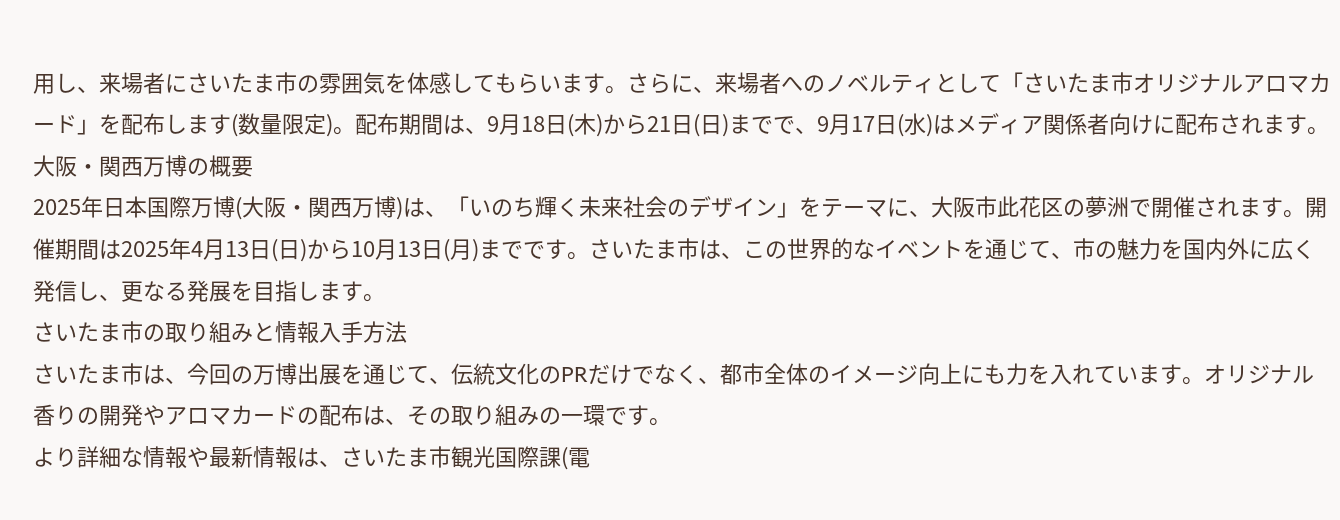用し、来場者にさいたま市の雰囲気を体感してもらいます。さらに、来場者へのノベルティとして「さいたま市オリジナルアロマカード」を配布します(数量限定)。配布期間は、9月18日(木)から21日(日)までで、9月17日(水)はメディア関係者向けに配布されます。
大阪・関西万博の概要
2025年日本国際万博(大阪・関西万博)は、「いのち輝く未来社会のデザイン」をテーマに、大阪市此花区の夢洲で開催されます。開催期間は2025年4月13日(日)から10月13日(月)までです。さいたま市は、この世界的なイベントを通じて、市の魅力を国内外に広く発信し、更なる発展を目指します。
さいたま市の取り組みと情報入手方法
さいたま市は、今回の万博出展を通じて、伝統文化のPRだけでなく、都市全体のイメージ向上にも力を入れています。オリジナル香りの開発やアロマカードの配布は、その取り組みの一環です。
より詳細な情報や最新情報は、さいたま市観光国際課(電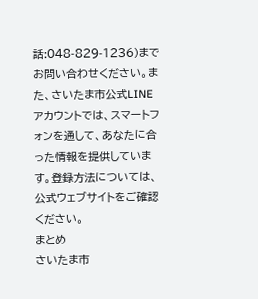話:048-829-1236)までお問い合わせください。また、さいたま市公式LINEアカウントでは、スマートフォンを通して、あなたに合った情報を提供しています。登録方法については、公式ウェブサイトをご確認ください。
まとめ
さいたま市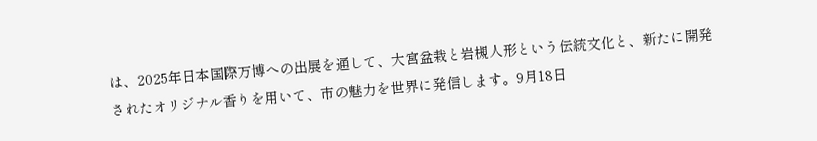は、2025年日本国際万博への出展を通して、大宮盆栽と岩槻人形という伝統文化と、新たに開発されたオリジナル香りを用いて、市の魅力を世界に発信します。9月18日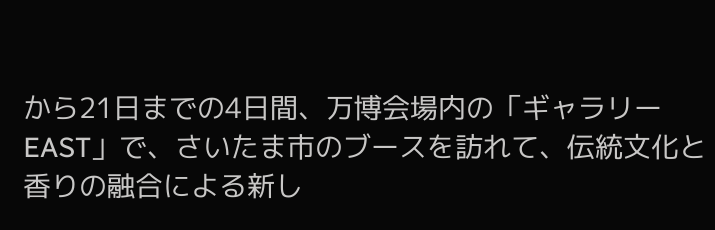から21日までの4日間、万博会場内の「ギャラリーEAST」で、さいたま市のブースを訪れて、伝統文化と香りの融合による新し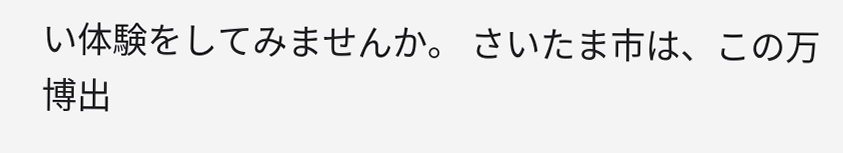い体験をしてみませんか。 さいたま市は、この万博出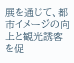展を通じて、都市イメージの向上と観光誘客を促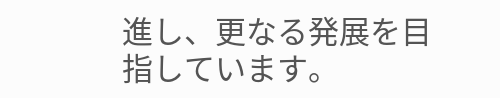進し、更なる発展を目指しています。